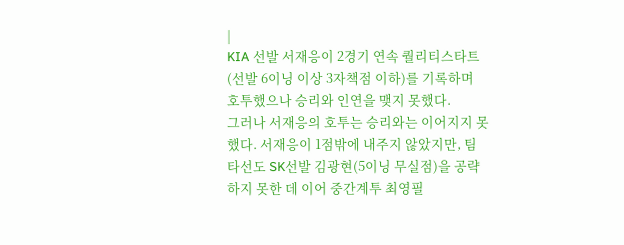|
KIA 선발 서재응이 2경기 연속 퀄리티스타트(선발 6이닝 이상 3자책점 이하)를 기록하며 호투했으나 승리와 인연을 맺지 못했다.
그러나 서재응의 호투는 승리와는 이어지지 못했다. 서재응이 1점밖에 내주지 않았지만, 팀 타선도 SK선발 김광현(5이닝 무실점)을 공략하지 못한 데 이어 중간계투 최영필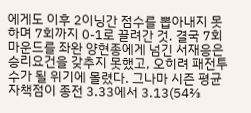에게도 이후 2이닝간 점수를 뽑아내지 못하며 7회까지 0-1로 끌려간 것. 결국 7회 마운드를 좌완 양현종에게 넘긴 서재응은 승리요건을 갖추지 못했고, 오히려 패전투수가 될 위기에 몰렸다. 그나마 시즌 평균자책점이 종전 3.33에서 3.13(54⅔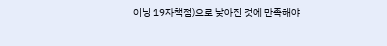이닝 19자책점)으로 낮아진 것에 만족해야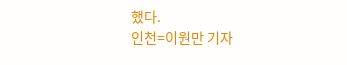했다.
인천=이원만 기자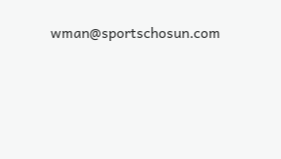wman@sportschosun.com